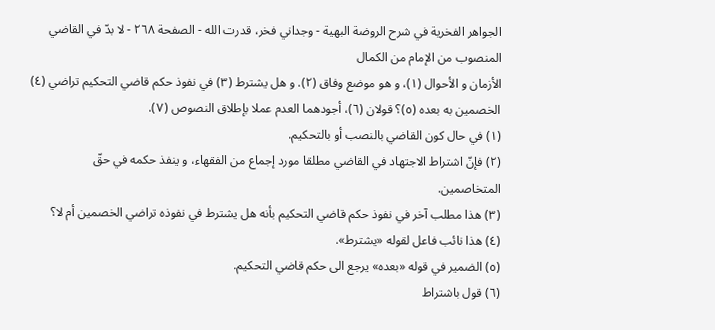الجواهر الفخرية في شرح الروضة البهية - وجداني فخر، قدرت الله - الصفحة ٢٦٨ - لا بدّ في القاضي المنصوب من الإمام من الكمال
الأزمان و الأحوال (١)، و هو موضع وفاق (٢). و هل يشترط (٣) في نفوذ حكم قاضي التحكيم تراضي (٤) الخصمين به بعده (٥)؟ قولان (٦)، أجودهما العدم عملا بإطلاق النصوص (٧).
(١) في حال كون القاضي بالنصب أو بالتحكيم.
(٢) فإنّ اشتراط الاجتهاد في القاضي مطلقا مورد إجماع من الفقهاء، و ينفذ حكمه في حقّ المتخاصمين.
(٣) هذا مطلب آخر في نفوذ حكم قاضي التحكيم بأنه هل يشترط في نفوذه تراضي الخصمين أم لا؟
(٤) هذا نائب فاعل لقوله «يشترط».
(٥) الضمير في قوله «بعده» يرجع الى حكم قاضي التحكيم.
(٦) قول باشتراط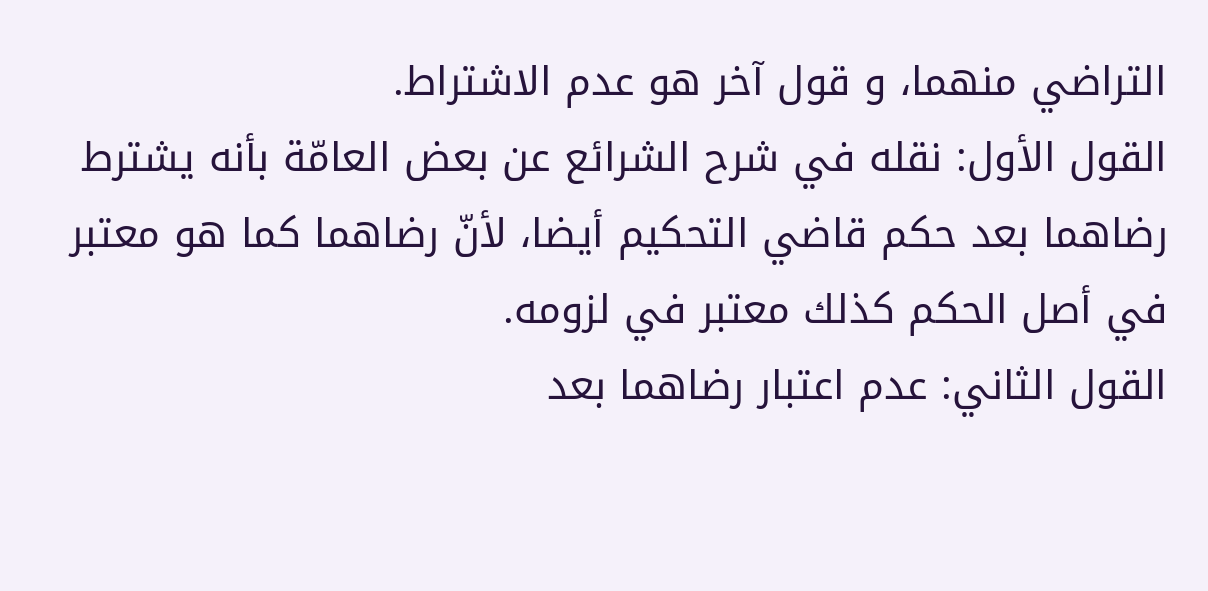التراضي منهما، و قول آخر هو عدم الاشتراط.
القول الأول: نقله في شرح الشرائع عن بعض العامّة بأنه يشترط رضاهما بعد حكم قاضي التحكيم أيضا، لأنّ رضاهما كما هو معتبر في أصل الحكم كذلك معتبر في لزومه.
القول الثاني: عدم اعتبار رضاهما بعد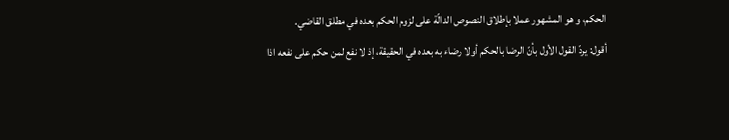الحكم، و هو المشهور عملا بإطلاق النصوص الدالّة على لزوم الحكم بعده في مطلق القاضي.
أقول: يردّ القول الأول بأنّ الرضا بالحكم أولا رضاء به بعده في الحقيقة، إذ لا نفع لمن حكم على نفعه اذا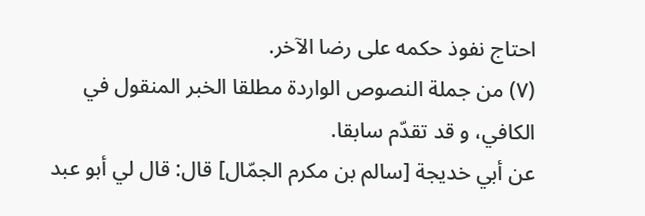احتاج نفوذ حكمه على رضا الآخر.
(٧) من جملة النصوص الواردة مطلقا الخبر المنقول في الكافي، و قد تقدّم سابقا.
عن أبي خديجة [سالم بن مكرم الجمّال] قال: قال لي أبو عبد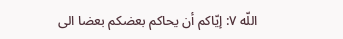اللّه ٧: إيّاكم أن يحاكم بعضكم بعضا الى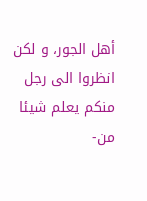أهل الجور، و لكن انظروا الى رجل منكم يعلم شيئا من-